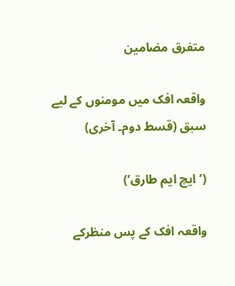متفرق مضامین

واقعہ افک میں مومنوں کے لیے سبق (قسط دوم۔ آخری)

(’ایچ ایم طارق‘)

واقعہ افک کے پس منظرکے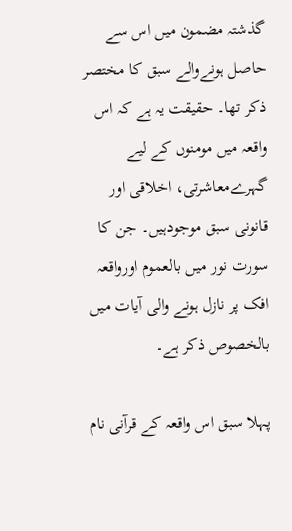گذشتہ مضمون میں اس سے حاصل ہونےوالے سبق کا مختصر ذکر تھا۔ حقیقت یہ ہے کہ اس واقعہ میں مومنوں کے لیے گہرےمعاشرتی، اخلاقی اور قانونی سبق موجودہیں۔ جن کا سورت نور میں بالعموم اورواقعہ افک پر نازل ہونے والی آیات میں بالخصوص ذکر ہے۔

پہلا سبق اس واقعہ کے قرآنی نام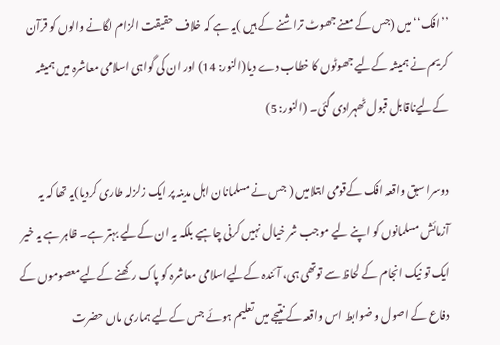’’افک‘‘میں (جس کے معنے جھوٹ تراشنے کے ہیں )یہ ہے کہ خلاف حقیقت الزام لگانے والوں کو قرآن کریم نے ہمیشہ کےلیے جھوٹوں کا خطاب دے دیا(النور: 14) اور ان کی گواہی اسلامی معاشرہ میں ہمیشہ کےلیےناقابل قبول ٹھہرادی گئی۔ (النور: 5)

دوسرا سبق واقعہ افک کےقومی ابتلامیں ( جس نے مسلمانان اہل مدینہ پر ایک زلزلہ طاری کردیا)یہ تھا کہ یہ آزمائش مسلمانوں کو اپنے لیے موجب شر خیال نہیں کرنی چاہیے بلکہ یہ ان کےلیے بہتر ہے۔ ظاہر ہے یہ خیر ایک تو نیک انجام کے لحاظ سے توتھی ہی، آئندہ کےلیےاسلامی معاشرہ کو پاک رکھنے کےلیےمعصوموں کے دفاع کے اصول و ضوابط اس واقعہ کے نتیجے میں تعلیم ہوئے جس کےلیے ہماری ماں حضرت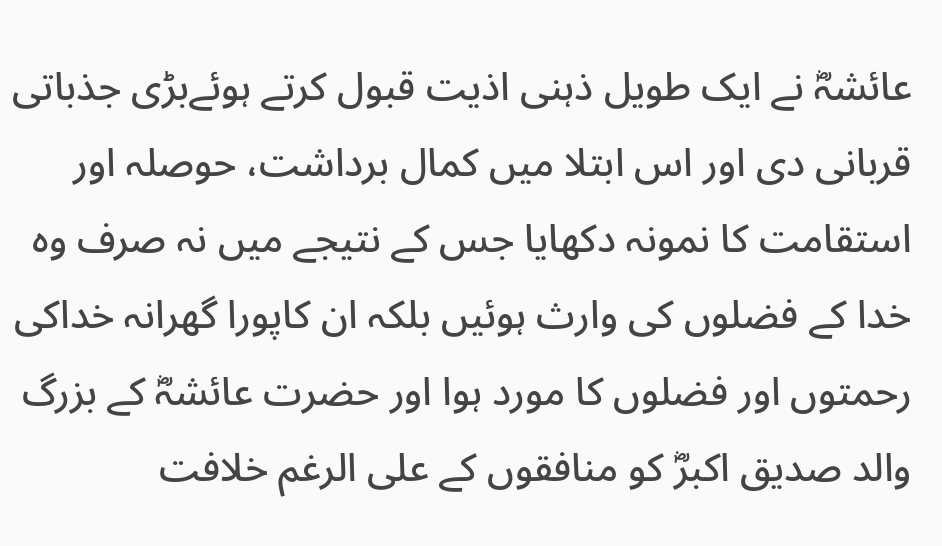عائشہؓ نے ایک طویل ذہنی اذیت قبول کرتے ہوئےبڑی جذباتی قربانی دی اور اس ابتلا میں کمال برداشت، حوصلہ اور استقامت کا نمونہ دکھایا جس کے نتیجے میں نہ صرف وہ خدا کے فضلوں کی وارث ہوئیں بلکہ ان کاپورا گھرانہ خداکی رحمتوں اور فضلوں کا مورد ہوا اور حضرت عائشہؓ کے بزرگ والد صدیق اکبرؓ کو منافقوں کے علی الرغم خلافت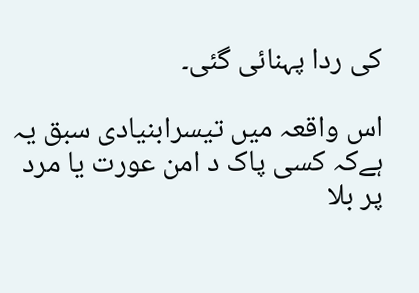کی ردا پہنائی گئی۔

اس واقعہ میں تیسرابنیادی سبق یہ ہےکہ کسی پاک د امن عورت یا مرد پر بلا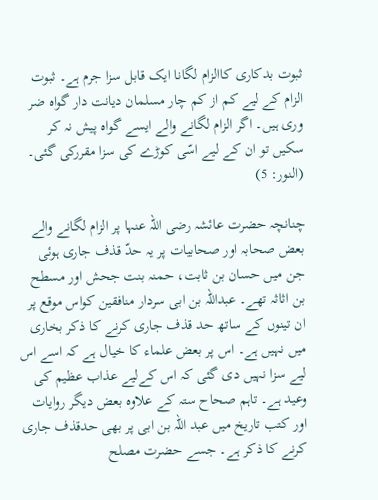ثبوت بدکاری کاالزام لگانا ایک قابل سزا جرم ہے۔ ثبوت الزام کے لیے کم از کم چار مسلمان دیانت دار گواہ ضر وری ہیں۔ اگر الزام لگانے والے ایسے گواہ پیش نہ کر سکیں تو ان کے لیے اسّی کوڑے کی سزا مقررکی گئی۔ (النور: 5)

چنانچہ حضرت عائشہ رضی اللہ عنہا پر الزام لگانے والے بعض صحابہ اور صحابیات پر یہ حدّ قذف جاری ہوئی جن میں حسان بن ثابت، حمنہ بنت جحش اور مسطح بن اثاثہ تھے۔ عبداللہ بن ابی سردار منافقین کواس موقع پر ان تینوں کے ساتھ حد قذف جاری کرنے کا ذکر بخاری میں نہیں ہے۔ اس پر بعض علماء کا خیال ہے کہ اسے اس لیے سزا نہیں دی گئی کہ اس کےلیے عذاب عظیم کی وعید ہے۔ تاہم صحاح ستہ کے علاوہ بعض دیگر روایات اور کتب تاریخ میں عبد اللہ بن ابی پر بھی حدقذف جاری کرنے کا ذکر ہے۔ جسے حضرت مصلح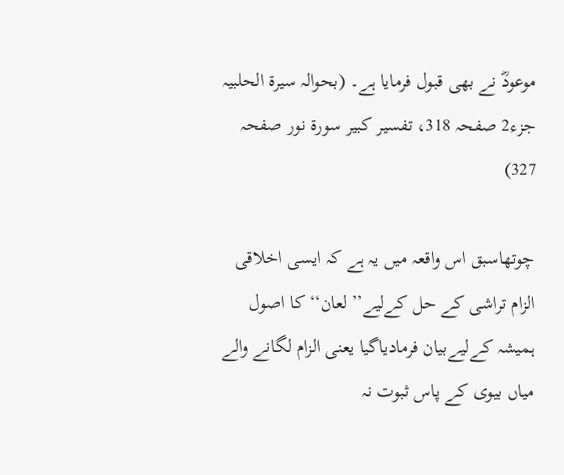موعودؓ نے بھی قبول فرمایا ہے۔ (بحوالہ سیرة الحلبیہ جزء2 صفحہ 318، تفسیر کبیر سورۃ نور صفحہ 327)

چوتھاسبق اس واقعہ میں یہ ہے کہ ایسی اخلاقی الزام تراشی کے حل کےلیے’’لعان‘‘ کا اصول ہمیشہ کےلیےبیان فرمادیاگیا یعنی الزام لگانے والے میاں بیوی کے پاس ثبوت نہ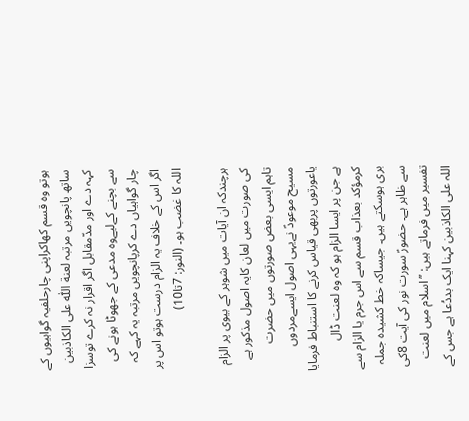ہوتو وہ قسم کھاکراپنی چارحلفیہ گواہیوں کے ساتھ پانچویں مرتبہ لعنة اللّٰہ علی الکاذبین کہہ دے اور مدّمقابل اگر اقرار نہ کرے توسزا سے بچنے کےلیےوہ مدعی کے جھوٹا ہونے کی چار گواہیاں دے کرپانچویں مرتبہ یہ کہے کہ اگر اس کے خلاف یہ الزام درست ہوتو اس پر اللہ کا غضب ہو۔ (النور: 7تا10)

ہرچندکہ ان آیات میں شوہر کے بیوی پر الزام کی صورت میں لعان کایہ اصول مذکور ہے تاہم ایسی بعض صورتوں میں حضرت مسیح موعودؑ نےیہی اصول ایسےمردوں یاعورتوں پربھی قیاس کرنے کا استنباط فرمایا ہے جن پر ایسا الزام ہو کہ وہ لعنت ڈال کرمؤکد بعذاب قسم سے اس جرم یا الزام سے بری ہوسکتے ہیں۔ جیساکہ خط کشیدہ جملہ سے ظاہر ہے۔ حضورؑ سورت نور کی آیت 8کی تفسیر میں فرماتے ہیں: ’’اسلام میں لعنت اللہ علی الکاذبین کہنا ایک بددُعا ہے جس کے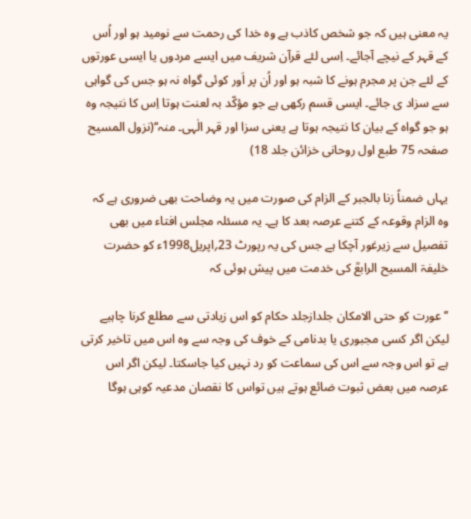یہ معنی ہیں کہ جو شخص کاذب ہے وہ خدا کی رحمت سے نومید ہو اور اُس کے قہر کے نیچے آجائے۔ اِسی لئے قرآن شریف میں ایسے مردوں یا ایسی عورتوں کے لئے جن پر مجرم ہونے کا شبہ ہو اور اُن پر اَور کوئی گواہ نہ ہو جس کی گواہی سے سزاد ی جائے۔ ایسی قسم رکھی ہے جو مؤکّد بہ لعنت ہوتا اِس کا نتیجہ وہ ہو جو گواہ کے بیان کا نتیجہ ہوتا ہے یعنی سزا اور قہر الٰہی۔ منہ‘‘(نزول المسیح صفحہ 75 طبع اول روحانی خزائن جلد 18)

یہاں ضمناً زنا بالجبر کے الزام کی صورت میں یہ وضاحت بھی ضروری ہے کہ وہ الزام وقوعہ کے کتنے عرصہ بعد کا ہے۔ یہ مسئلہ مجلس افتاء میں بھی تفصیل سے زیرغور آچکا ہے جس کی یہ رپورٹ 23؍اپریل1998ء کو حضرت خلیفۃ المسیح الرابعؒ کی خدمت میں پیش ہوئی کہ

’’عورت کو حتی الامکان جلدازجلد حکام کو اس زیادتی سے مطلع کرنا چاہیے لیکن اگر کسی مجبوری یا بدنامی کے خوف کی وجہ سے وہ اس میں تاخیر کرتی ہے تو اس وجہ سے اس کی سماعت کو رد نہیں کیا جاسکتا۔ لیکن اگر اس عرصہ میں بعض ثبوت ضائع ہوتے ہیں تواس کا نقصان مدعیہ کوہی ہوگا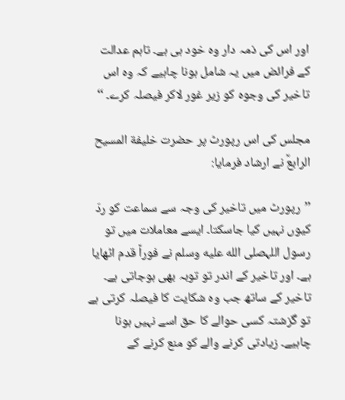اور اس کی ذمہ دار وہ خود ہی ہے۔ تاہم عدالت کے فرائض میں یہ شامل ہونا چاہیے کہ وہ اس تاخیر کی وجوہ کو زیر غور لاکر فیصلہ کرے۔ ‘‘

مجلس کی اس رپورٹ پر حضرت خلیفة المسیح الرابعؒ نے ارشاد فرمایا:

’’رپورٹ میں تاخیر کی وجہ سے سماعت کو ردّ کیوں نہیں کیا جاسکتا۔ ایسے معاملات میں تو رسول اللہصلى الله عليه وسلم نے فوراً قدم اٹھایا ہے۔ اور تاخیر کے اندر تو توبہ بھی ہوجاتی ہے۔ تاخیر کے ساتھ جب وہ شکایت کا فیصلہ کرتی ہے تو گزشتہ کسی حوالے کا حق اسے نہیں ہونا چاہیے۔ زیادتی کرنے والے کو منع کرنے کے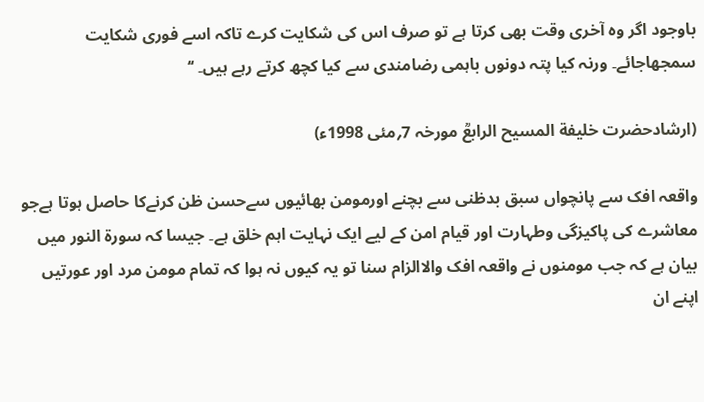باوجود اگر وہ آخری وقت بھی کرتا ہے تو صرف اس کی شکایت کرے تاکہ اسے فوری شکایت سمجھاجائے۔ ورنہ کیا پتہ دونوں باہمی رضامندی سے کیا کچھ کرتے رہے ہیں۔ ‘‘

(ارشادحضرت خلیفة المسیح الرابعؒ مورخہ 7؍مئی 1998ء)

واقعہ افک سے پانچواں سبق بدظنی سے بچنے اورمومن بھائیوں سےحسن ظن کرنےکا حاصل ہوتا ہےجو معاشرے کی پاکیزگی وطہارت اور قیام امن کے لیے ایک نہایت اہم خلق ہے۔ جیسا کہ سورۃ النور میں بیان ہے کہ جب مومنوں نے واقعہ افک والاالزام سنا تو یہ کیوں نہ ہوا کہ تمام مومن مرد اور عورتیں اپنے ان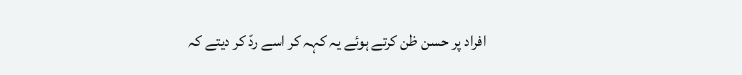افراد پر حسن ظن کرتے ہوئے یہ کہہ کر اسے ردّ کر دیتے کہ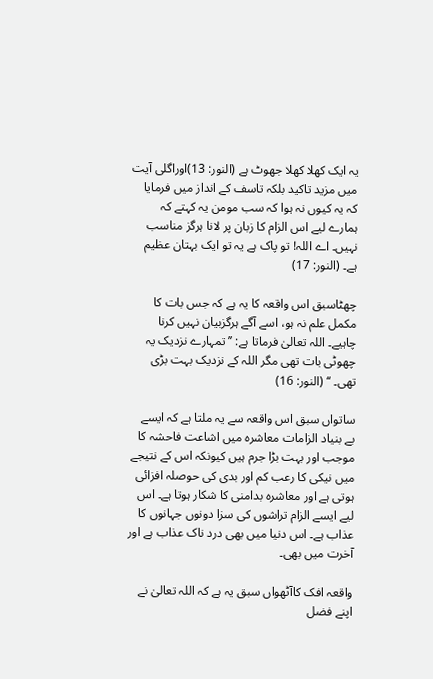یہ ایک کھلا کھلا جھوٹ ہے (النور: 13)اوراگلی آیت میں مزید تاکید بلکہ تاسف کے انداز میں فرمایا کہ یہ کیوں نہ ہوا کہ سب مومن یہ کہتے کہ ہمارے لیے اس الزام کا زبان پر لانا ہرگز مناسب نہیں۔ اے اللہ! تو پاک ہے یہ تو ایک بہتان عظیم ہے۔ (النور: 17)

چھٹاسبق اس واقعہ کا یہ ہے کہ جس بات کا مکمل علم نہ ہو، اسے آگے ہرگزبیان نہیں کرنا چاہیے۔ اللہ تعالیٰ فرماتا ہے: ’’تمہارے نزدیک یہ چھوٹی بات تھی مگر اللہ کے نزدیک بہت بڑی تھی۔ ‘‘ (النور: 16)

ساتواں سبق اس واقعہ سے یہ ملتا ہے کہ ایسے بے بنیاد الزامات معاشرہ میں اشاعت فاحشہ کا موجب اور بہت بڑا جرم ہیں کیونکہ اس کے نتیجے میں نیکی کا رعب کم اور بدی کی حوصلہ افزائی ہوتی ہے اور معاشرہ بدامنی کا شکار ہوتا ہے۔ اس لیے ایسے الزام تراشوں کی سزا دونوں جہانوں کا عذاب ہے۔ اس دنیا میں بھی درد ناک عذاب ہے اور آخرت میں بھی۔

واقعہ افک کاآٹھواں سبق یہ ہے کہ اللہ تعالیٰ نے اپنے فضل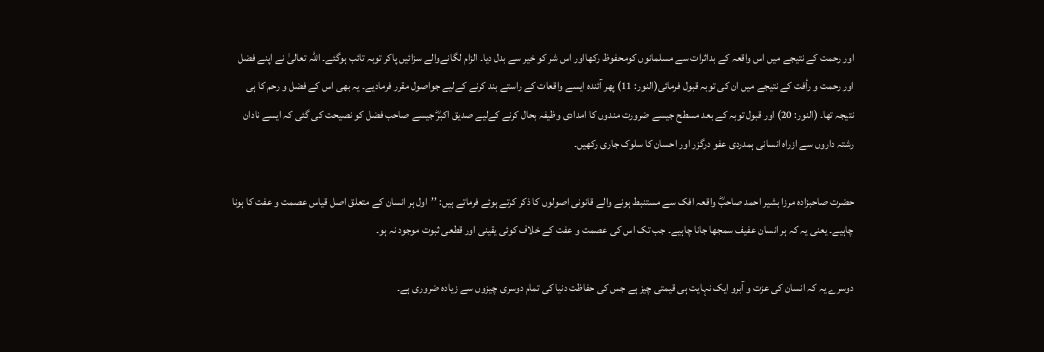اور رحمت کے نتیجے میں اس واقعہ کے بداثرات سے مسلمانوں کومحفوظ رکھااور اس شر کو خیر سے بدل دیا۔ الزام لگانےوالے سزائیں پاکر توبہ تائب ہوگئے۔ اللہ تعالیٰ نے اپنے فضل اور رحمت و رأفت کے نتیجے میں ان کی توبہ قبول فرمائی(النور: 11) پھر آئندہ ایسے واقعات کے راستے بند کرنے کےلیے جواصول مقرر فرمادیے۔ یہ بھی اس کے فضل و رحم کا ہی نتیجہ تھا۔ (النور: 20) اور قبول توبہ کے بعد مسطح جیسے ضرورت مندوں کا امدادی وظیفہ بحال کرنے کےلیے صدیق اکبرؓ جیسے صاحب فضل کو نصیحت کی گئی کہ ایسے نادان رشتہ داروں سے ازراہ انسانی ہمدردی عفو درگزر اور احسان کا سلوک جاری رکھیں۔

حضرت صاحبزادہ مرزا بشیر احمد صاحبؓ واقعہ افک سے مستنبط ہونے والے قانونی اصولوں کا ذکر کرتے ہوئے فرماتے ہیں: ’’اول ہر انسان کے متعلق اصل قیاس عصمت و عفت کا ہونا چاہیے۔ یعنی یہ کہ ہر انسان عفیف سمجھا جانا چاہیے۔ جب تک اس کی عصمت و عفت کے خلاف کوئی یقینی اور قطعی ثبوت موجود نہ ہو۔

دوسرے یہ کہ انسان کی عزت و آبرو ایک نہایت ہی قیمتی چیز ہے جس کی حفاظت دنیا کی تمام دوسری چیزوں سے زیادہ ضروری ہے۔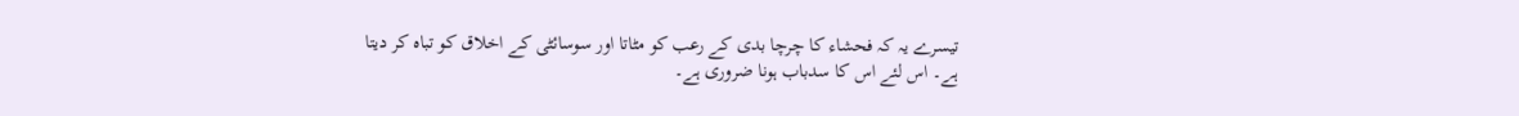تیسرے یہ کہ فحشاء کا چرچا بدی کے رعب کو مٹاتا اور سوسائٹی کے اخلاق کو تباہ کر دیتا ہے۔ اس لئے اس کا سدباب ہونا ضروری ہے۔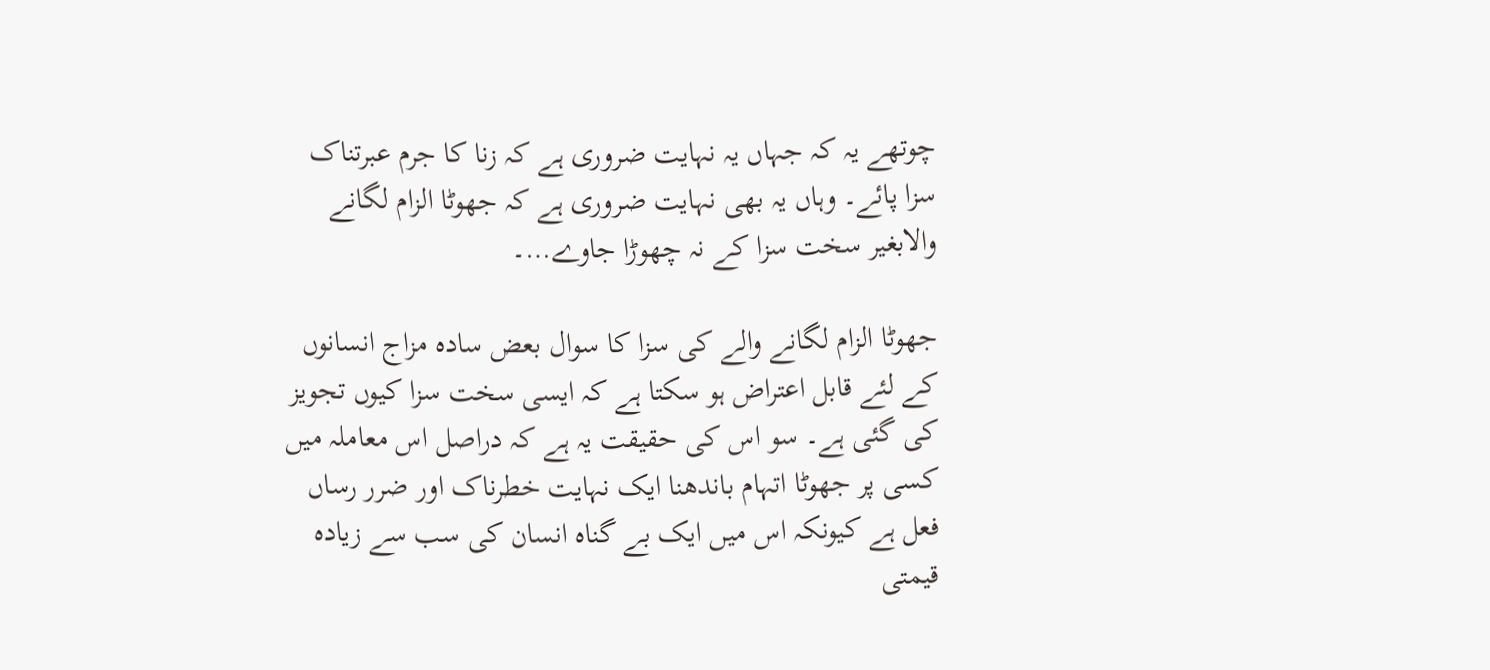چوتھے یہ کہ جہاں یہ نہایت ضروری ہے کہ زنا کا جرم عبرتناک سزا پائے۔ وہاں یہ بھی نہایت ضروری ہے کہ جھوٹا الزام لگانے والابغیر سخت سزا کے نہ چھوڑا جاوے…۔

جھوٹا الزام لگانے والے کی سزا کا سوال بعض سادہ مزاج انسانوں کے لئے قابل اعتراض ہو سکتا ہے کہ ایسی سخت سزا کیوں تجویز کی گئی ہے۔ سو اس کی حقیقت یہ ہے کہ دراصل اس معاملہ میں کسی پر جھوٹا اتہام باندھنا ایک نہایت خطرناک اور ضرر رساں فعل ہے کیونکہ اس میں ایک بے گناہ انسان کی سب سے زیادہ قیمتی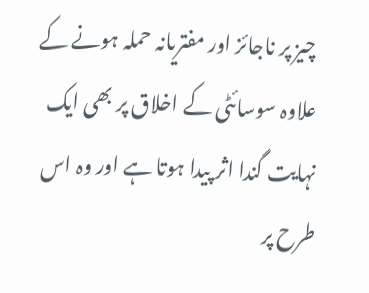چیز پر ناجائز اور مفتریانہ حملہ ہونے کے علاوہ سوسائٹی کے اخلاق پر بھی ایک نہایت گندا اثر پیدا ہوتا ہے اور وہ اس طرح پر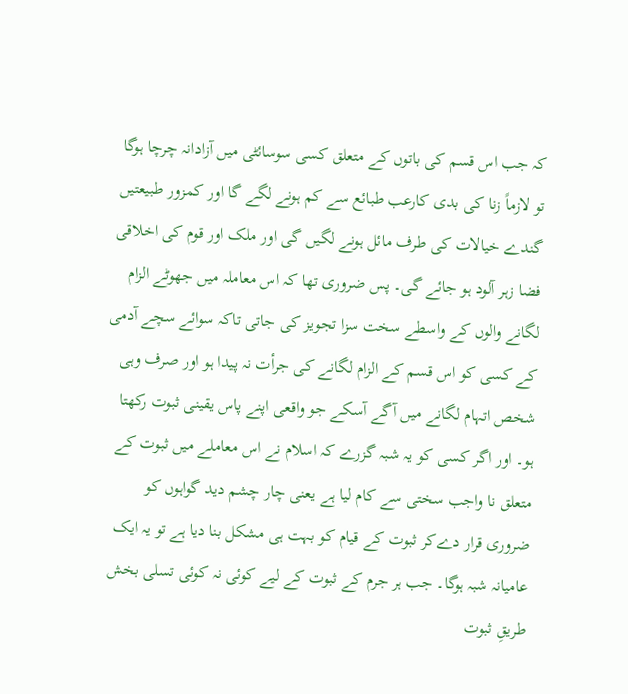کہ جب اس قسم کی باتوں کے متعلق کسی سوسائٹی میں آزادانہ چرچا ہوگا تو لازماً زنا کی بدی کارعب طبائع سے کم ہونے لگے گا اور کمزور طبیعتیں گندے خیالات کی طرف مائل ہونے لگیں گی اور ملک اور قوم کی اخلاقی فضا زہر آلود ہو جائے گی۔ پس ضروری تھا کہ اس معاملہ میں جھوٹے الزام لگانے والوں کے واسطے سخت سزا تجویز کی جاتی تاکہ سوائے سچے آدمی کے کسی کو اس قسم کے الزام لگانے کی جرأت نہ پیدا ہو اور صرف وہی شخص اتہام لگانے میں آگے آسکے جو واقعی اپنے پاس یقینی ثبوت رکھتا ہو۔ اور اگر کسی کو یہ شبہ گزرے کہ اسلام نے اس معاملے میں ثبوت کے متعلق نا واجب سختی سے کام لیا ہے یعنی چار چشم دید گواہوں کو ضروری قرار دےکر ثبوت کے قیام کو بہت ہی مشکل بنا دیا ہے تو یہ ایک عامیانہ شبہ ہوگا۔ جب ہر جرم کے ثبوت کے لیے کوئی نہ کوئی تسلی بخش طریقِ ثبوت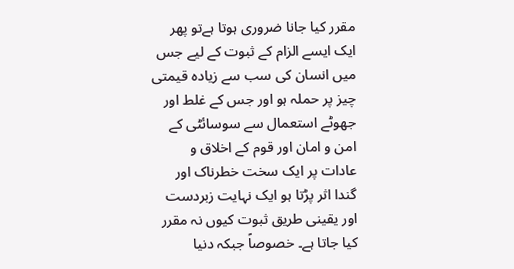مقرر کیا جانا ضروری ہوتا ہےتو پھر ایک ایسے الزام کے ثبوت کے لیے جس میں انسان کی سب سے زیادہ قیمتی چیز پر حملہ ہو اور جس کے غلط اور جھوٹے استعمال سے سوسائٹی کے امن و امان اور قوم کے اخلاق و عادات پر ایک سخت خطرناک اور گندا اثر پڑتا ہو ایک نہایت زبردست اور یقینی طریق ثبوت کیوں نہ مقرر کیا جاتا ہے۔ خصوصاً جبکہ دنیا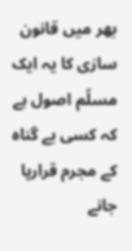بھر میں قانون سازی کا یہ ایک مسلّم اصول ہے کہ کسی بے گناہ کے مجرم قرارپا جانے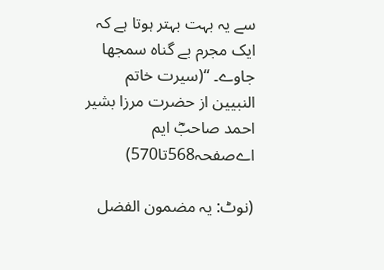سے یہ بہت بہتر ہوتا ہے کہ ایک مجرم بے گناہ سمجھا جاوے۔ ‘‘(سیرت خاتم النبیین از حضرت مرزا بشیر احمد صاحبؓ ایم اےصفحہ568تا570)

(نوٹ: یہ مضمون الفضل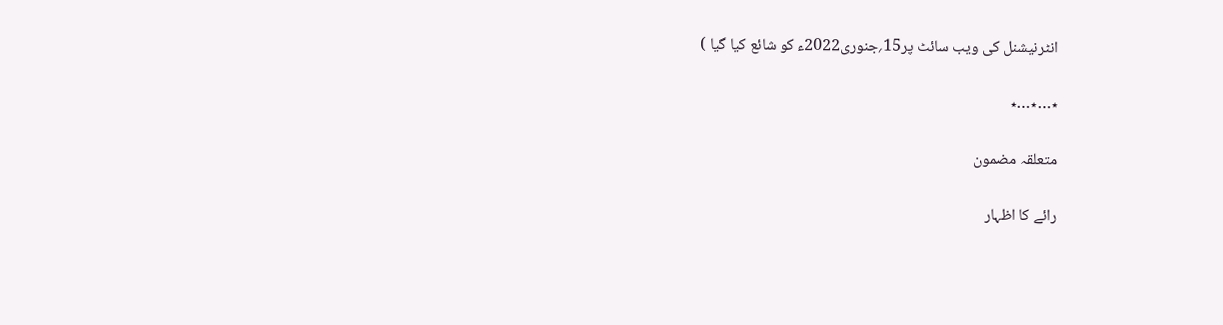انٹرنیشنل کی ویب سائٹ پر15؍جنوری2022ء کو شائع کیا گیا )

٭…٭…٭

متعلقہ مضمون

رائے کا اظہار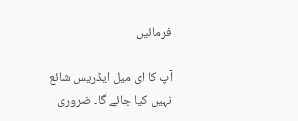فرمائیں

آپ کا ای میل ایڈریس شائع نہیں کیا جائے گا۔ ضروری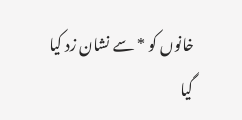خانوں کو * سے نشان زد کیا گیا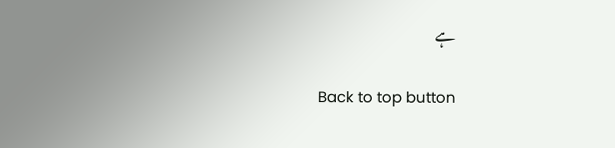ہے

Back to top button